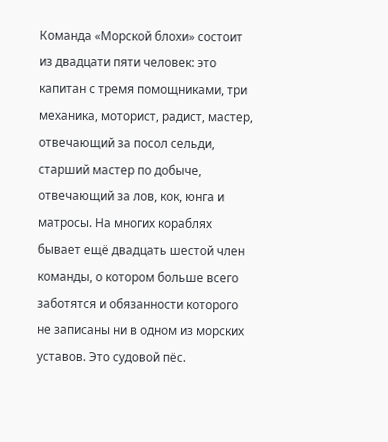Команда «Морской блохи» состоит из двадцати пяти человек: это капитан с тремя помощниками, три механика, моторист, радист, мастер, отвечающий за посол сельди, старший мастер по добыче, отвечающий за лов, кок, юнга и матросы. На многих кораблях бывает ещё двадцать шестой член команды, о котором больше всего заботятся и обязанности которого не записаны ни в одном из морских уставов. Это судовой пёс.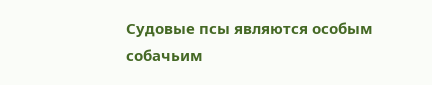Судовые псы являются особым собачьим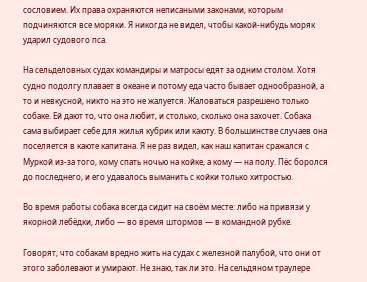сословием. Их права охраняются неписаными законами, которым подчиняются все моряки. Я никогда не видел, чтобы какой-нибудь моряк ударил судового пса.

На сельделовных судах командиры и матросы едят за одним столом. Хотя судно подолгу плавает в океане и потому еда часто бывает однообразной, а то и невкусной, никто на это не жалуется. Жаловаться разрешено только собаке. Ей дают то, что она любит, и столько, сколько она захочет. Собака сама выбирает себе для жилья кубрик или каюту. В большинстве случаев она поселяется в каюте капитана. Я не раз видел, как наш капитан сражался с Муркой из-за того, кому спать ночью на койке, а кому — на полу. Пёс боролся до последнего, и его удавалось выманить с койки только хитростью.

Во время работы собака всегда сидит на своём месте: либо на привязи у якорной лебёдки, либо — во время штормов — в командной рубке.

Говорят, что собакам вредно жить на судах с железной палубой, что они от этого заболевают и умирают. Не знаю, так ли это. На сельдяном траулере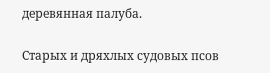деревянная палуба.

Старых и дряхлых судовых псов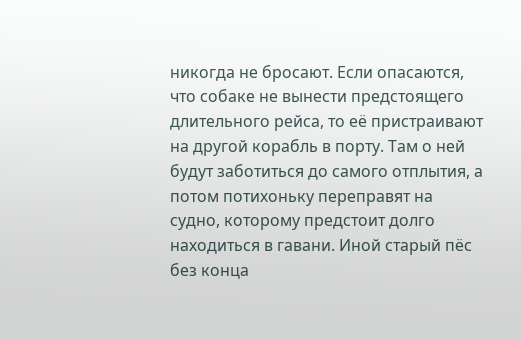никогда не бросают. Если опасаются, что собаке не вынести предстоящего длительного рейса, то её пристраивают на другой корабль в порту. Там о ней будут заботиться до самого отплытия, а потом потихоньку переправят на судно, которому предстоит долго находиться в гавани. Иной старый пёс без конца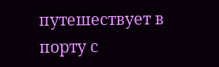путешествует в порту с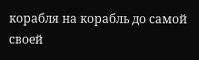корабля на корабль до самой своей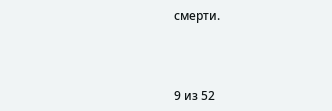смерти.



9 из 52